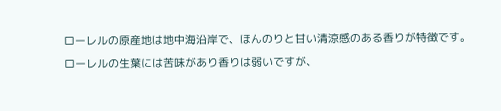ローレルの原産地は地中海沿岸で、ほんのりと甘い清涼感のある香りが特徴です。 ローレルの生葉には苦味があり香りは弱いですが、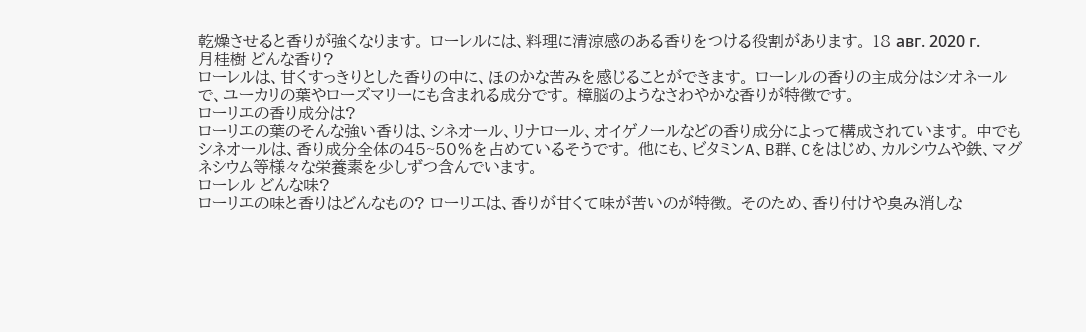乾燥させると香りが強くなります。 ローレルには、料理に清涼感のある香りをつける役割があります。 18 авг. 2020 г.
月桂樹 どんな香り?
ローレルは、甘くすっきりとした香りの中に、ほのかな苦みを感じることができます。 ローレルの香りの主成分はシオネールで、ユーカリの葉やローズマリーにも含まれる成分です。 樟脳のようなさわやかな香りが特徴です。
ローリエの香り成分は?
ローリエの葉のそんな強い香りは、シネオール、リナロール、オイゲノールなどの香り成分によって構成されています。 中でもシネオールは、香り成分全体の45~50%を占めているそうです。 他にも、ビタミンA、B群、Cをはじめ、カルシウムや鉄、マグネシウム等様々な栄養素を少しずつ含んでいます。
ローレル どんな味?
ローリエの味と香りはどんなもの? ローリエは、香りが甘くて味が苦いのが特徴。 そのため、香り付けや臭み消しな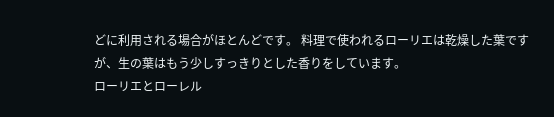どに利用される場合がほとんどです。 料理で使われるローリエは乾燥した葉ですが、生の葉はもう少しすっきりとした香りをしています。
ローリエとローレル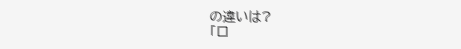の違いは?
「ロ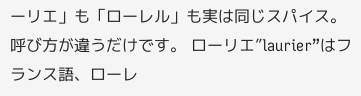ーリエ」も「ローレル」も実は同じスパイス。 呼び方が違うだけです。 ローリエ”laurier”はフランス語、ローレ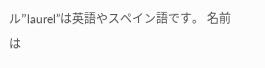ル”laurel”は英語やスペイン語です。 名前は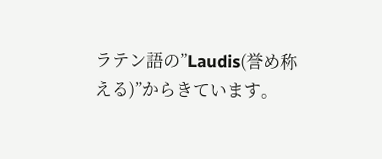ラテン語の”Laudis(誉め称える)”からきています。